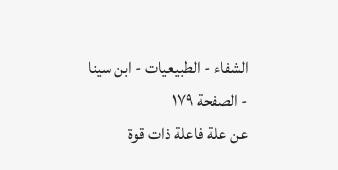الشفاء - الطبيعيات - ابن سينا - الصفحة ١٧٩
عن علة فاعلة ذات قوة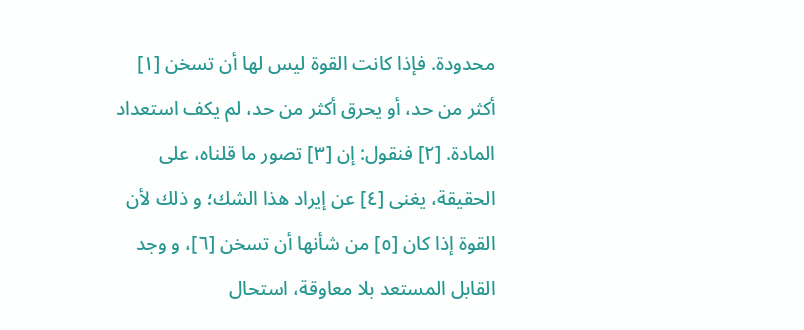محدودة. فإذا كانت القوة ليس لها أن تسخن [١] أكثر من حد، أو يحرق أكثر من حد، لم يكف استعداد المادة. [٢] فنقول: إن [٣] تصور ما قلناه، على الحقيقة، يغنى [٤] عن إيراد هذا الشك؛ و ذلك لأن القوة إذا كان [٥] من شأنها أن تسخن [٦]، و وجد القابل المستعد بلا معاوقة، استحال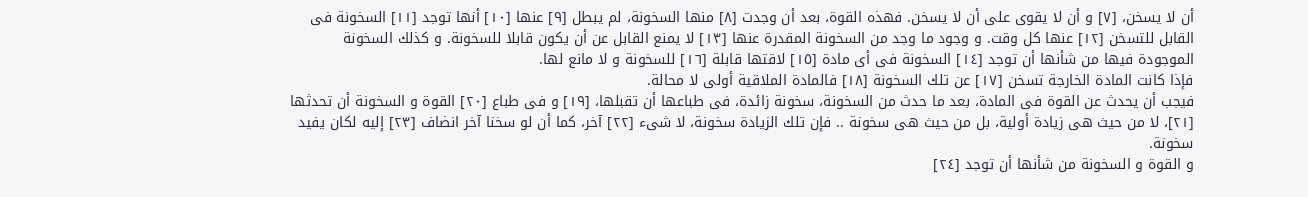أن لا يسخن، [٧] و أن لا يقوى على أن لا يسخن. فهذه القوة، بعد أن وجدت [٨] منها السخونة، لم يبطل [٩] عنها [١٠] أنها توجد [١١] السخونة فى القابل للتسخن [١٢] عنها كل وقت. و وجود ما وجد من السخونة المقدرة عنها [١٣] لا يمنع القابل عن أن يكون قابلا للسخونة. و كذلك السخونة الموجودة فيها من شأنها أن توجد [١٤] السخونة فى أى مادة [١٥] لاقتها قابلة [١٦] للسخونة و لا مانع لها.
فإذا كانت المادة الخارجة تسخن [١٧] عن تلك السخونة [١٨] فالمادة الملاقية أولى لا محالة.
فيجب أن يحدث عن القوة فى المادة، بعد ما حدث من السخونة، سخونة زائدة، فى طباعها أن تقبلها، [١٩] و فى طباع [٢٠] القوة و السخونة أن تحدثها [٢١]، لا من حيث هى زيادة أولية، بل من حيث هى سخونة .. فإن تلك الزيادة سخونة، لا شىء [٢٢] آخر، كما أن لو سخنا آخر انضاف [٢٣] إليه لكان يفيد سخونة.
و القوة و السخونة من شأنها أن توجد [٢٤]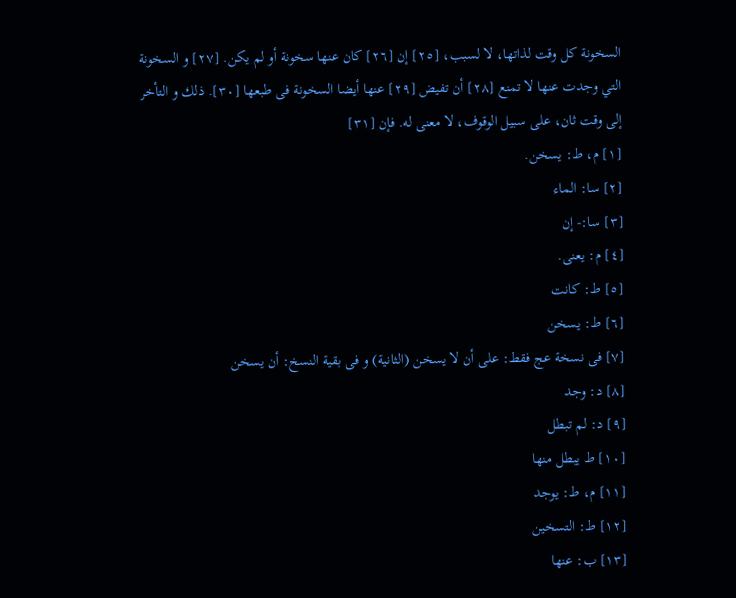السخونة كل وقت لذاتها، لا لسبب، [٢٥] إن [٢٦] كان عنها سخونة أو لم يكن. [٢٧] و السخونة التي وجدت عنها لا تمنع [٢٨] أن تفيض [٢٩] عنها أيضا السخونة فى طبعها [٣٠]. ذلك و التأخر إلى وقت ثان، على سبيل الوقوف، لا معنى له. فإن [٣١]
[١] م، ط: يسخن.
[٢] سا: الماء
[٣] سا:- إن
[٤] م: يعنى.
[٥] ط: كانت
[٦] ط: يسخن
[٧] فى نسخة عج فقط: على أن لا يسخن (الثانية) و فى بقية النسخ: أن يسخن
[٨] د: وجد
[٩] د: لم تبطل
[١٠] ط يبطل منها
[١١] م، ط: يوجد
[١٢] ط: التسخين
[١٣] ب: عنها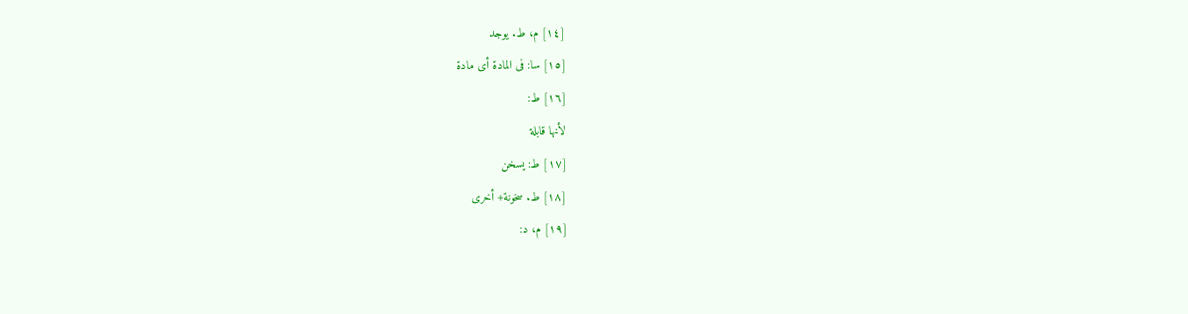[١٤] م، ط. يوجد
[١٥] سا: فى المادة أى مادة
[١٦] ط:
لأنها قابلة
[١٧] ط: يسخن
[١٨] ط. سخونة+ أخرى
[١٩] م، د: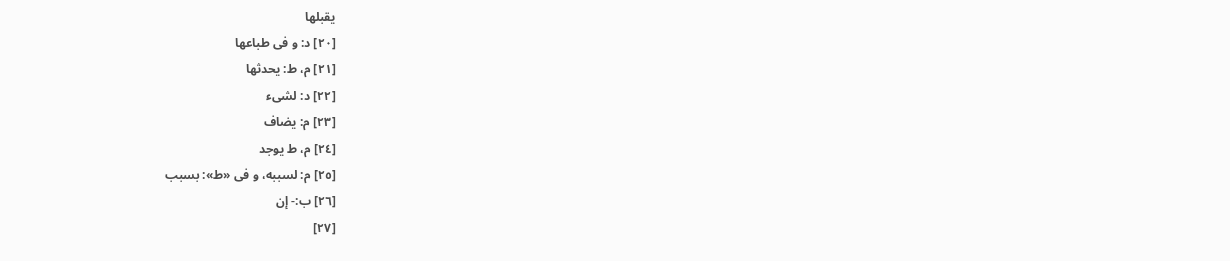يقبلها
[٢٠] د: و فى طباعها
[٢١] م، ط: يحدثها
[٢٢] د: لشىء
[٢٣] م: يضاف
[٢٤] م، ط يوجد
[٢٥] م: لسببه، و فى «ط»: بسبب
[٢٦] ب:- إن
[٢٧]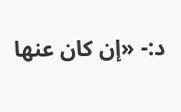د:- «إن كان عنها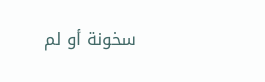سخونة أو لم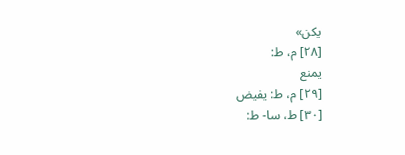يكن»
[٢٨] م، ط:
يمنع
[٢٩] م، ط: يفيض
[٣٠] ط، سا- ط: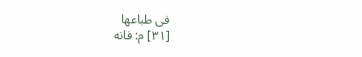فى طباعها
[٣١] م: فانه